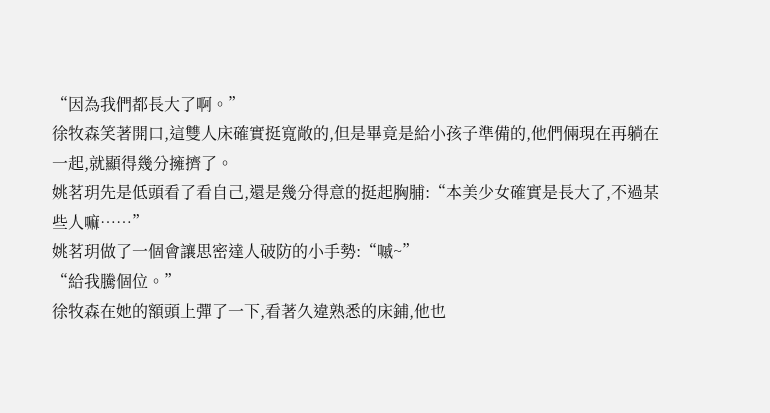“因為我們都長大了啊。”
徐牧森笑著開口,這雙人床確實挺寬敞的,但是畢竟是給小孩子準備的,他們倆現在再躺在一起,就顯得幾分擁擠了。
姚茗玥先是低頭看了看自己,還是幾分得意的挺起胸脯:“本美少女確實是長大了,不過某些人嘛……”
姚茗玥做了一個會讓思密達人破防的小手勢:“嘁~”
“給我騰個位。”
徐牧森在她的額頭上彈了一下,看著久違熟悉的床鋪,他也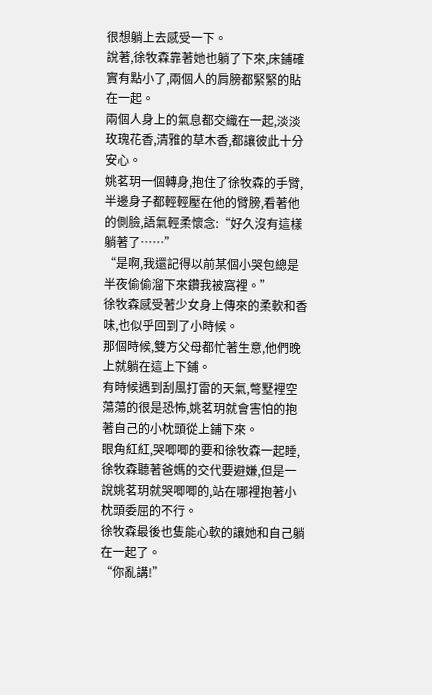很想躺上去感受一下。
說著,徐牧森靠著她也躺了下來,床鋪確實有點小了,兩個人的肩膀都緊緊的貼在一起。
兩個人身上的氣息都交織在一起,淡淡玫瑰花香,清雅的草木香,都讓彼此十分安心。
姚茗玥一個轉身,抱住了徐牧森的手臂,半邊身子都輕輕壓在他的臂膀,看著他的側臉,語氣輕柔懷念:“好久沒有這樣躺著了……”
“是啊,我還記得以前某個小哭包總是半夜偷偷溜下來鑽我被窩裡。”
徐牧森感受著少女身上傳來的柔軟和香味,也似乎回到了小時候。
那個時候,雙方父母都忙著生意,他們晚上就躺在這上下鋪。
有時候遇到刮風打雷的天氣,彆墅裡空蕩蕩的很是恐怖,姚茗玥就會害怕的抱著自己的小枕頭從上鋪下來。
眼角紅紅,哭唧唧的要和徐牧森一起睡,徐牧森聽著爸媽的交代要避嫌,但是一說姚茗玥就哭唧唧的,站在哪裡抱著小枕頭委屈的不行。
徐牧森最後也隻能心軟的讓她和自己躺在一起了。
“你亂講!”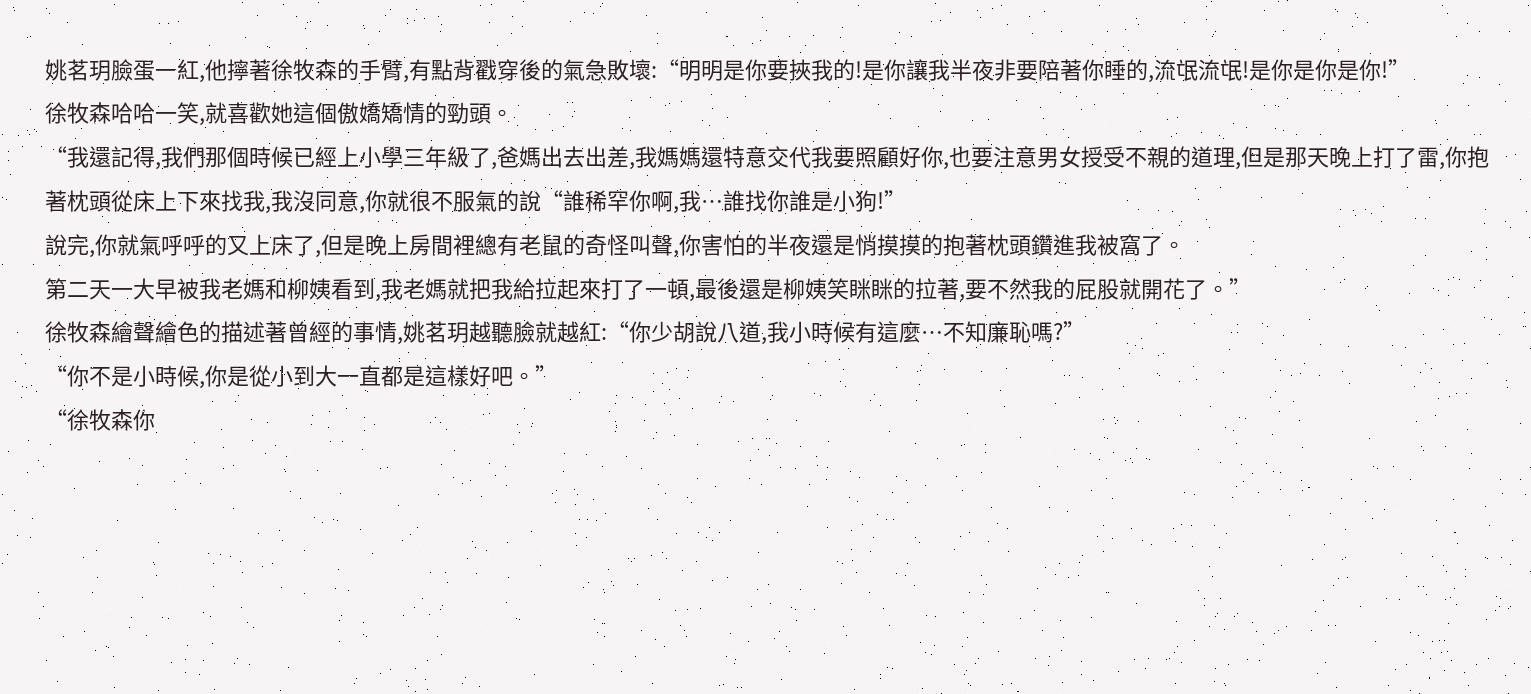姚茗玥臉蛋一紅,他擰著徐牧森的手臂,有點背戳穿後的氣急敗壞:“明明是你要挾我的!是你讓我半夜非要陪著你睡的,流氓流氓!是你是你是你!”
徐牧森哈哈一笑,就喜歡她這個傲嬌矯情的勁頭。
“我還記得,我們那個時候已經上小學三年級了,爸媽出去出差,我媽媽還特意交代我要照顧好你,也要注意男女授受不親的道理,但是那天晚上打了雷,你抱著枕頭從床上下來找我,我沒同意,你就很不服氣的說“誰稀罕你啊,我…誰找你誰是小狗!”
說完,你就氣呼呼的又上床了,但是晚上房間裡總有老鼠的奇怪叫聲,你害怕的半夜還是悄摸摸的抱著枕頭鑽進我被窩了。
第二天一大早被我老媽和柳姨看到,我老媽就把我給拉起來打了一頓,最後還是柳姨笑眯眯的拉著,要不然我的屁股就開花了。”
徐牧森繪聲繪色的描述著曾經的事情,姚茗玥越聽臉就越紅:“你少胡說八道,我小時候有這麼…不知廉恥嗎?”
“你不是小時候,你是從小到大一直都是這樣好吧。”
“徐牧森你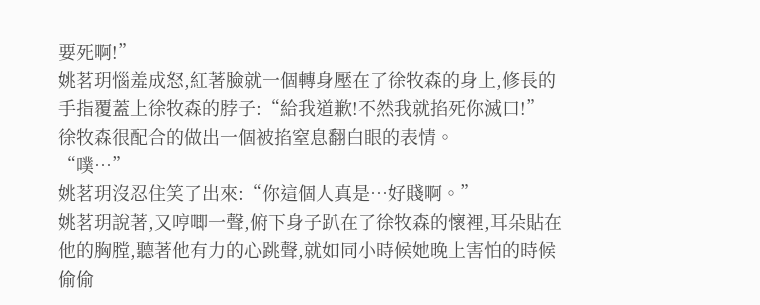要死啊!”
姚茗玥惱羞成怒,紅著臉就一個轉身壓在了徐牧森的身上,修長的手指覆蓋上徐牧森的脖子:“給我道歉!不然我就掐死你滅口!”
徐牧森很配合的做出一個被掐窒息翻白眼的表情。
“噗…”
姚茗玥沒忍住笑了出來:“你這個人真是…好賤啊。”
姚茗玥說著,又哼唧一聲,俯下身子趴在了徐牧森的懷裡,耳朵貼在他的胸膛,聽著他有力的心跳聲,就如同小時候她晚上害怕的時候偷偷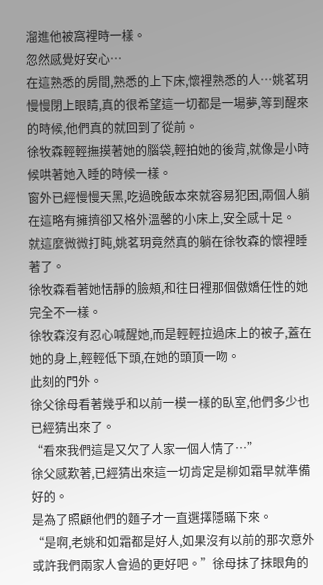溜進他被窩裡時一樣。
忽然感覺好安心…
在這熟悉的房間,熟悉的上下床,懷裡熟悉的人…姚茗玥慢慢閉上眼睛,真的很希望這一切都是一場夢,等到醒來的時候,他們真的就回到了從前。
徐牧森輕輕撫摸著她的腦袋,輕拍她的後背,就像是小時候哄著她入睡的時候一樣。
窗外已經慢慢天黑,吃過晚飯本來就容易犯困,兩個人躺在這略有擁擠卻又格外溫馨的小床上,安全感十足。
就這麼微微打盹,姚茗玥竟然真的躺在徐牧森的懷裡睡著了。
徐牧森看著她恬靜的臉頰,和往日裡那個傲嬌任性的她完全不一樣。
徐牧森沒有忍心喊醒她,而是輕輕拉過床上的被子,蓋在她的身上,輕輕低下頭,在她的頭頂一吻。
此刻的門外。
徐父徐母看著幾乎和以前一模一樣的臥室,他們多少也已經猜出來了。
“看來我們這是又欠了人家一個人情了…”
徐父感歎著,已經猜出來這一切肯定是柳如霜早就準備好的。
是為了照顧他們的麵子才一直選擇隱瞞下來。
“是啊,老姚和如霜都是好人,如果沒有以前的那次意外或許我們兩家人會過的更好吧。”徐母抹了抹眼角的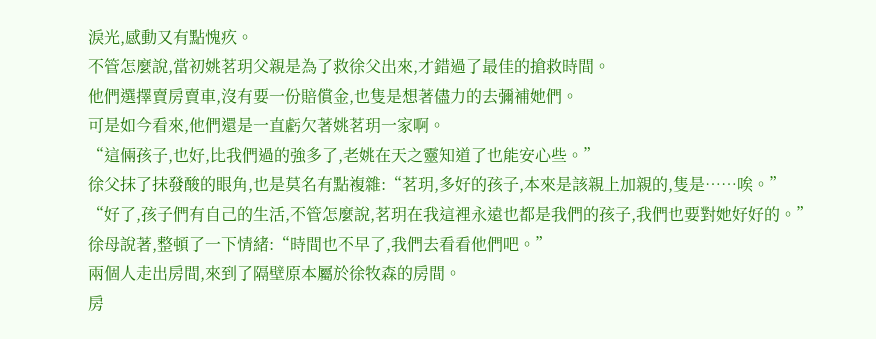淚光,感動又有點愧疚。
不管怎麼說,當初姚茗玥父親是為了救徐父出來,才錯過了最佳的搶救時間。
他們選擇賣房賣車,沒有要一份賠償金,也隻是想著儘力的去彌補她們。
可是如今看來,他們還是一直虧欠著姚茗玥一家啊。
“這倆孩子,也好,比我們過的強多了,老姚在天之靈知道了也能安心些。”
徐父抹了抹發酸的眼角,也是莫名有點複雜:“茗玥,多好的孩子,本來是該親上加親的,隻是……唉。”
“好了,孩子們有自己的生活,不管怎麼說,茗玥在我這裡永遠也都是我們的孩子,我們也要對她好好的。”
徐母說著,整頓了一下情緒:“時間也不早了,我們去看看他們吧。”
兩個人走出房間,來到了隔壁原本屬於徐牧森的房間。
房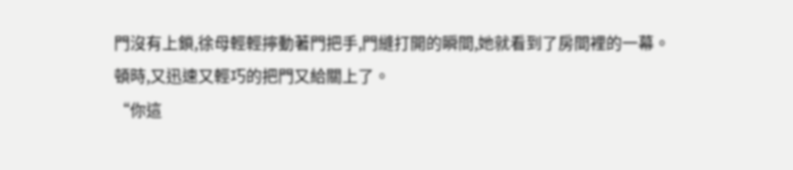門沒有上鎖,徐母輕輕擰動著門把手,門縫打開的瞬間,她就看到了房間裡的一幕。
頓時,又迅速又輕巧的把門又給關上了。
“你這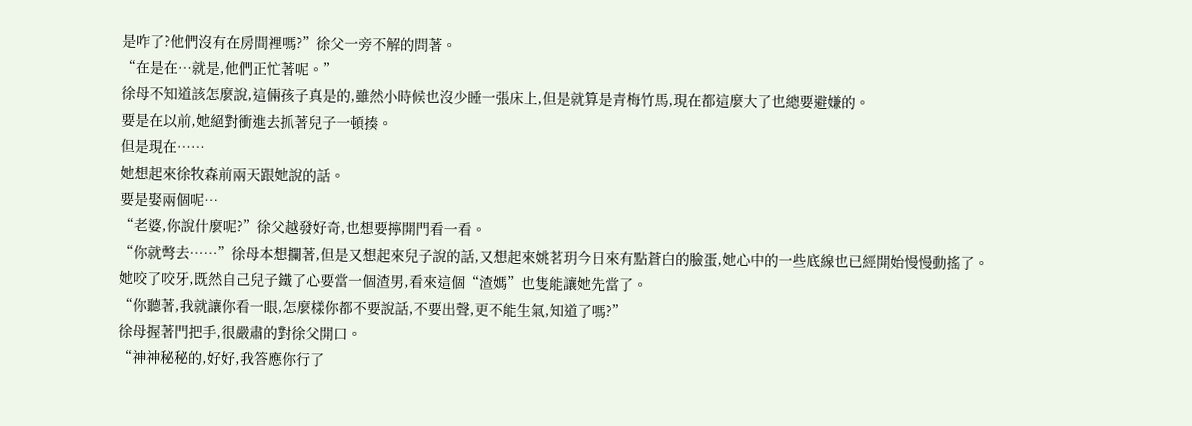是咋了?他們沒有在房間裡嗎?”徐父一旁不解的問著。
“在是在…就是,他們正忙著呢。”
徐母不知道該怎麼說,這倆孩子真是的,雖然小時候也沒少睡一張床上,但是就算是青梅竹馬,現在都這麼大了也總要避嫌的。
要是在以前,她絕對衝進去抓著兒子一頓揍。
但是現在……
她想起來徐牧森前兩天跟她說的話。
要是娶兩個呢…
“老婆,你說什麼呢?”徐父越發好奇,也想要擰開門看一看。
“你就彆去……”徐母本想攔著,但是又想起來兒子說的話,又想起來姚茗玥今日來有點蒼白的臉蛋,她心中的一些底線也已經開始慢慢動搖了。
她咬了咬牙,既然自己兒子鐵了心要當一個渣男,看來這個“渣媽”也隻能讓她先當了。
“你聽著,我就讓你看一眼,怎麼樣你都不要說話,不要出聲,更不能生氣,知道了嗎?”
徐母握著門把手,很嚴肅的對徐父開口。
“神神秘秘的,好好,我答應你行了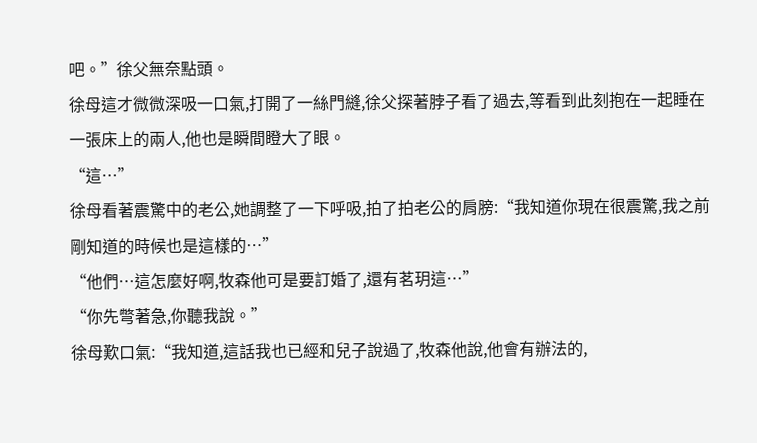吧。”徐父無奈點頭。
徐母這才微微深吸一口氣,打開了一絲門縫,徐父探著脖子看了過去,等看到此刻抱在一起睡在一張床上的兩人,他也是瞬間瞪大了眼。
“這…”
徐母看著震驚中的老公,她調整了一下呼吸,拍了拍老公的肩膀:“我知道你現在很震驚,我之前剛知道的時候也是這樣的…”
“他們…這怎麼好啊,牧森他可是要訂婚了,還有茗玥這…”
“你先彆著急,你聽我說。”
徐母歎口氣:“我知道,這話我也已經和兒子說過了,牧森他說,他會有辦法的,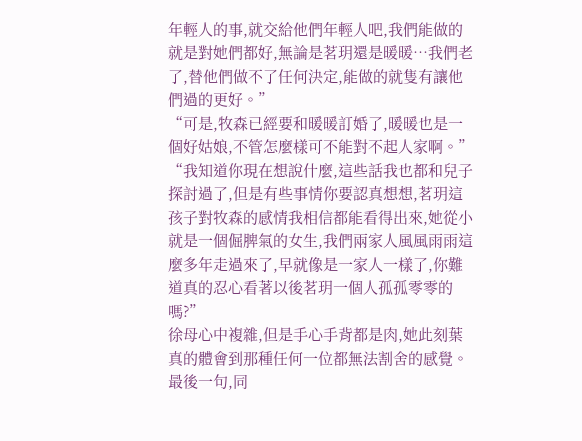年輕人的事,就交給他們年輕人吧,我們能做的就是對她們都好,無論是茗玥還是暖暖…我們老了,替他們做不了任何決定,能做的就隻有讓他們過的更好。”
“可是,牧森已經要和暖暖訂婚了,暖暖也是一個好姑娘,不管怎麼樣可不能對不起人家啊。”
“我知道你現在想說什麼,這些話我也都和兒子探討過了,但是有些事情你要認真想想,茗玥這孩子對牧森的感情我相信都能看得出來,她從小就是一個倔脾氣的女生,我們兩家人風風雨雨這麼多年走過來了,早就像是一家人一樣了,你難道真的忍心看著以後茗玥一個人孤孤零零的嗎?”
徐母心中複雜,但是手心手背都是肉,她此刻葉真的體會到那種任何一位都無法割舍的感覺。
最後一句,同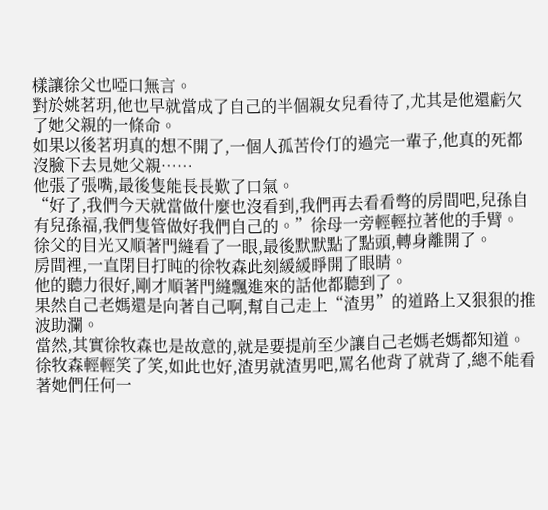樣讓徐父也啞口無言。
對於姚茗玥,他也早就當成了自己的半個親女兒看待了,尤其是他還虧欠了她父親的一條命。
如果以後茗玥真的想不開了,一個人孤苦伶仃的過完一輩子,他真的死都沒臉下去見她父親……
他張了張嘴,最後隻能長長歎了口氣。
“好了,我們今天就當做什麼也沒看到,我們再去看看彆的房間吧,兒孫自有兒孫福,我們隻管做好我們自己的。”徐母一旁輕輕拉著他的手臂。
徐父的目光又順著門縫看了一眼,最後默默點了點頭,轉身離開了。
房間裡,一直閉目打盹的徐牧森此刻緩緩睜開了眼睛。
他的聽力很好,剛才順著門縫飄進來的話他都聽到了。
果然自己老媽還是向著自己啊,幫自己走上“渣男”的道路上又狠狠的推波助瀾。
當然,其實徐牧森也是故意的,就是要提前至少讓自己老媽老媽都知道。
徐牧森輕輕笑了笑,如此也好,渣男就渣男吧,罵名他背了就背了,總不能看著她們任何一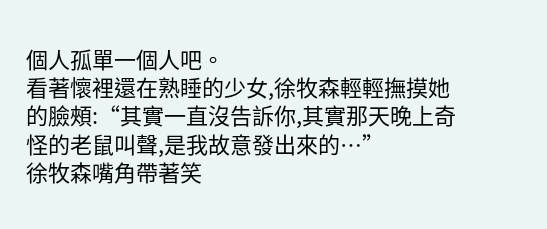個人孤單一個人吧。
看著懷裡還在熟睡的少女,徐牧森輕輕撫摸她的臉頰:“其實一直沒告訴你,其實那天晚上奇怪的老鼠叫聲,是我故意發出來的…”
徐牧森嘴角帶著笑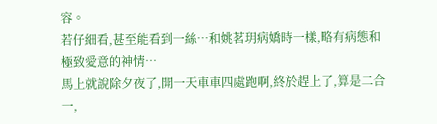容。
若仔細看,甚至能看到一絲…和姚茗玥病嬌時一樣,略有病態和極致愛意的神情…
馬上就說除夕夜了,開一天車車四處跑啊,終於趕上了,算是二合一,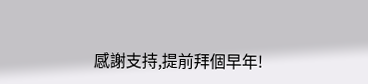感謝支持,提前拜個早年!